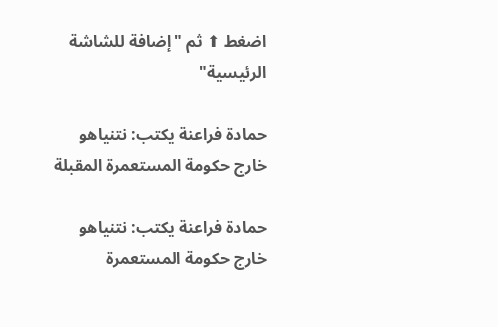اضغط ⬆ ثم "إضافة للشاشة الرئيسية"

حمادة فراعنة يكتب: نتنياهو خارج حكومة المستعمرة المقبلة

حمادة فراعنة يكتب: نتنياهو خارج حكومة المستعمرة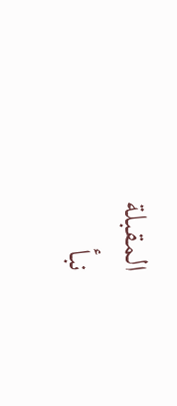المقبلة
نبأ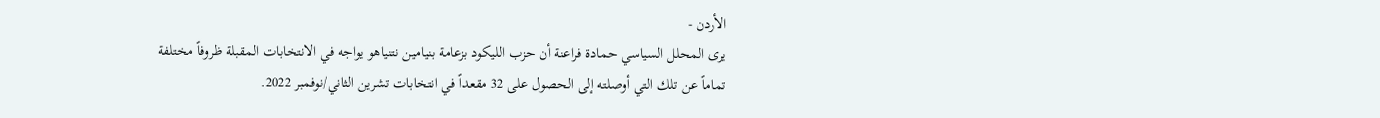الأردن -
يرى المحلل السياسي حمادة فراعنة أن حزب الليكود بزعامة بنيامين نتنياهو يواجه في الانتخابات المقبلة ظروفاً مختلفة تماماً عن تلك التي أوصلته إلى الحصول على 32 مقعداً في انتخابات تشرين الثاني/نوفمبر 2022.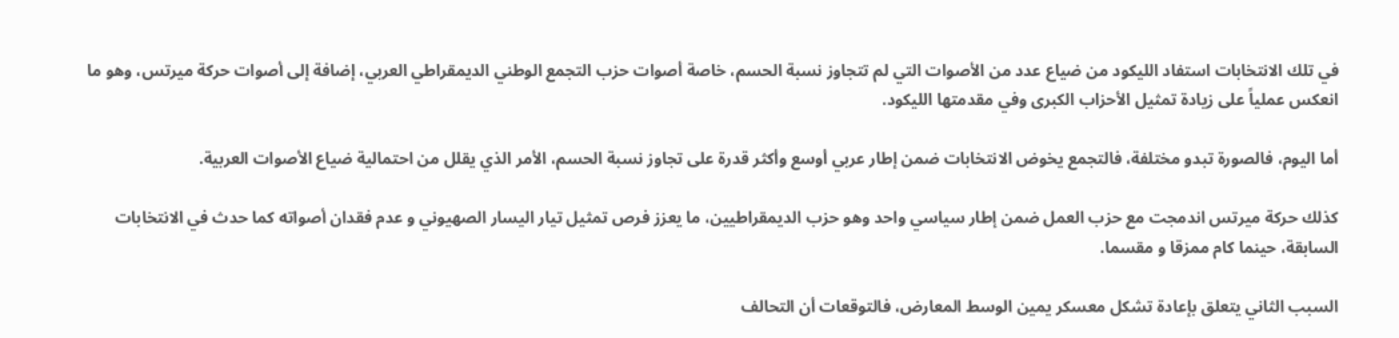في تلك الانتخابات استفاد الليكود من ضياع عدد من الأصوات التي لم تتجاوز نسبة الحسم، خاصة أصوات حزب التجمع الوطني الديمقراطي العربي، إضافة إلى أصوات حركة ميرتس، وهو ما انعكس عملياً على زيادة تمثيل الأحزاب الكبرى وفي مقدمتها الليكود.

أما اليوم، فالصورة تبدو مختلفة، فالتجمع يخوض الانتخابات ضمن إطار عربي أوسع وأكثر قدرة على تجاوز نسبة الحسم، الأمر الذي يقلل من احتمالية ضياع الأصوات العربية.

كذلك حركة ميرتس اندمجت مع حزب العمل ضمن إطار سياسي واحد وهو حزب الديمقراطيين، ما يعزز فرص تمثيل تيار اليسار الصهيوني و عدم فقدان أصواته كما حدث في الانتخابات السابقة، حينما كام ممزقا و مقسما.

السبب الثاني يتعلق بإعادة تشكل معسكر يمين الوسط المعارض، فالتوقعات أن التحالف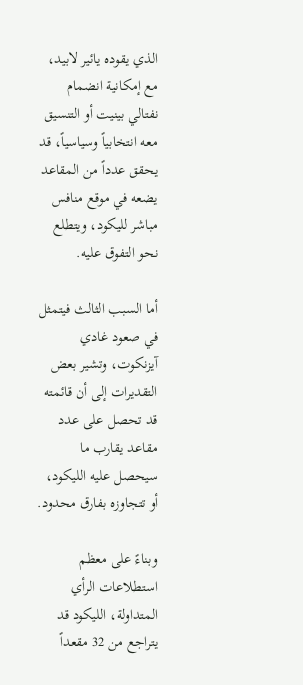الذي يقوده يائير لابيد، مع إمكانية انضمام نفتالي بينيت أو التنسيق معه انتخابياً وسياسياً، قد يحقق عدداً من المقاعد يضعه في موقع منافس مباشر لليكود، ويتطلع نحو التفوق عليه.

أما السبب الثالث فيتمثل في صعود غادي آيزنكوت، وتشير بعض التقديرات إلى أن قائمته قد تحصل على عدد مقاعد يقارب ما سيحصل عليه الليكود، أو تتجاوزه بفارق محدود.

وبناءً على معظم استطلاعات الرأي المتداولة، الليكود قد يتراجع من 32 مقعداً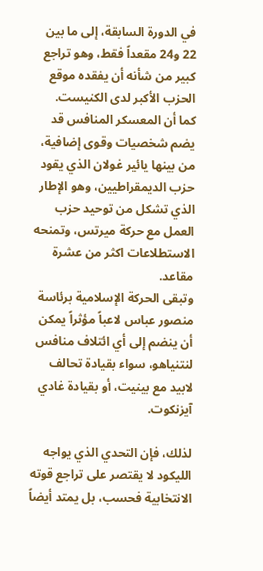في الدورة السابقة، إلى ما بين 22 و24 مقعداً فقط، وهو تراجع كبير من شأنه أن يفقده موقع الحزب الأكبر لدى الكنيست.
كما أن المعسكر المنافس قد يضم شخصيات وقوى إضافية، من بينها يائير غولان الذي يقود حزب الديمقراطيين، وهو الإطار الذي تشكل من توحيد حزب العمل مع حركة ميرتس، وتمنحه الاستطلاعات اكثر من عشرة مقاعد.
وتبقى الحركة الإسلامية برئاسة منصور عباس لاعباً مؤثراً يمكن أن ينضم إلى أي ائتلاف منافس لنتنياهو، سواء بقيادة تحالف  لابيد مع بينيت، أو بقيادة غادي آيزنكوت.

لذلك، فإن التحدي الذي يواجه الليكود لا يقتصر على تراجع قوته الانتخابية فحسب، بل يمتد أيضاً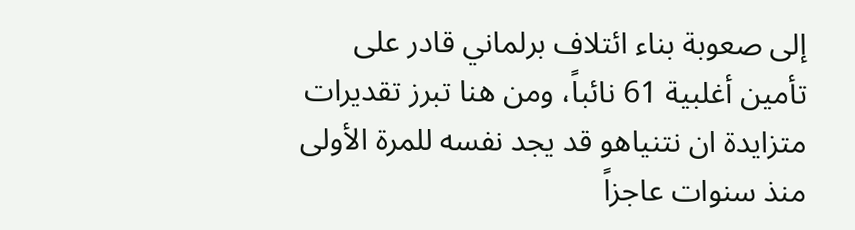إلى صعوبة بناء ائتلاف برلماني قادر على تأمين أغلبية 61 نائباً، ومن هنا تبرز تقديرات متزايدة ان نتنياهو قد يجد نفسه للمرة الأولى منذ سنوات عاجزاً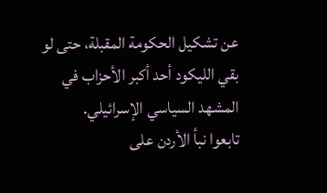عن تشكيل الحكومة المقبلة، حتى لو بقي الليكود أحد أكبر الأحزاب في المشهد السياسي الإسرائيلي.
تابعوا نبأ الأردن على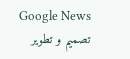Google News
تصميم و تطوير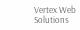Vertex Web Solutions